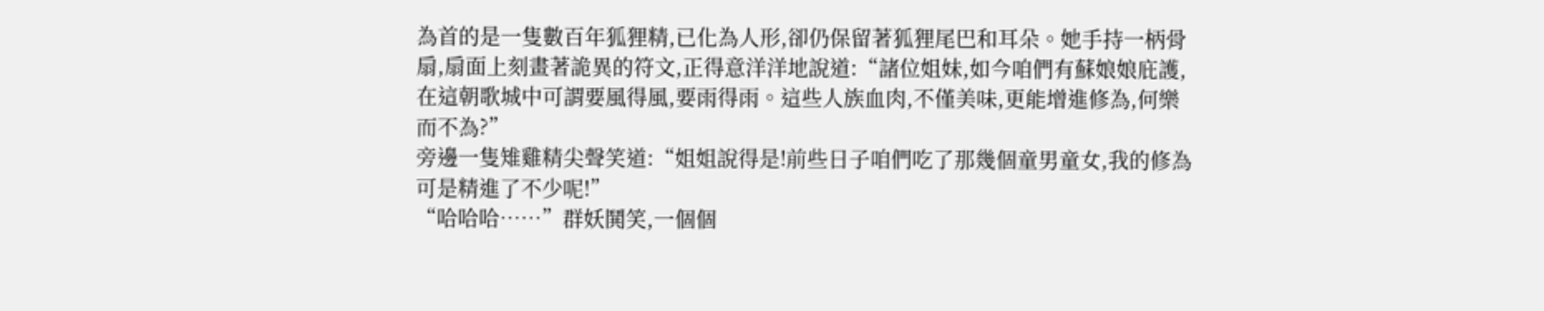為首的是一隻數百年狐狸精,已化為人形,卻仍保留著狐狸尾巴和耳朵。她手持一柄骨扇,扇面上刻畫著詭異的符文,正得意洋洋地說道:“諸位姐妹,如今咱們有蘇娘娘庇護,在這朝歌城中可謂要風得風,要雨得雨。這些人族血肉,不僅美味,更能增進修為,何樂而不為?”
旁邊一隻雉雞精尖聲笑道:“姐姐說得是!前些日子咱們吃了那幾個童男童女,我的修為可是精進了不少呢!”
“哈哈哈……”群妖鬨笑,一個個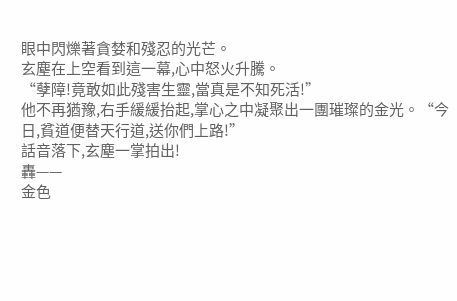眼中閃爍著貪婪和殘忍的光芒。
玄塵在上空看到這一幕,心中怒火升騰。
“孽障!竟敢如此殘害生靈,當真是不知死活!”
他不再猶豫,右手緩緩抬起,掌心之中凝聚出一團璀璨的金光。“今日,貧道便替天行道,送你們上路!”
話音落下,玄塵一掌拍出!
轟——
金色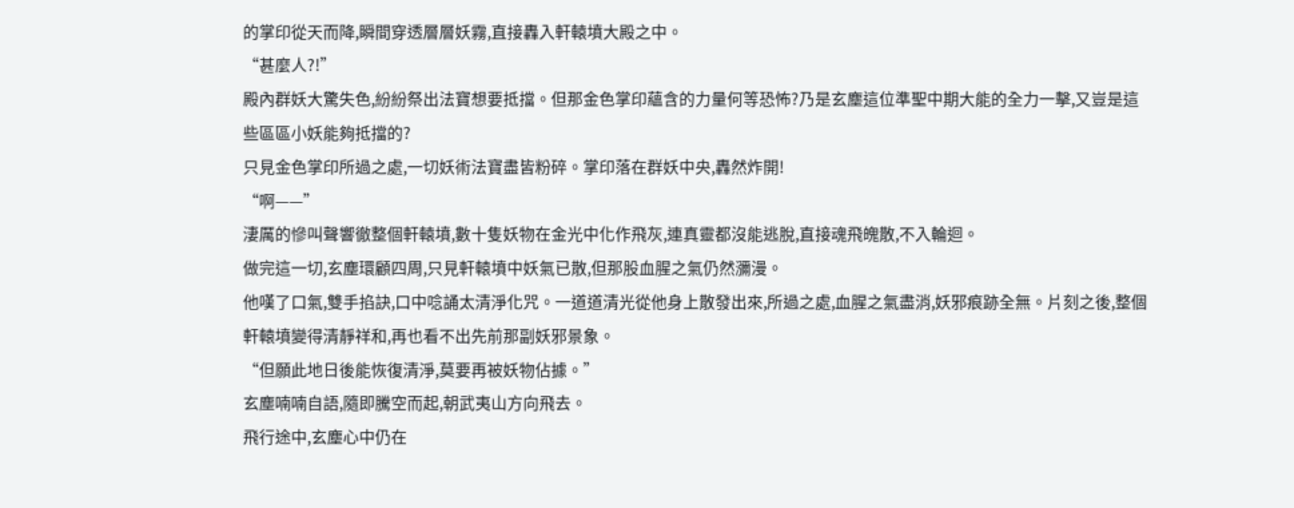的掌印從天而降,瞬間穿透層層妖霧,直接轟入軒轅墳大殿之中。
“甚麼人?!”
殿內群妖大驚失色,紛紛祭出法寶想要抵擋。但那金色掌印蘊含的力量何等恐怖?乃是玄塵這位準聖中期大能的全力一擊,又豈是這些區區小妖能夠抵擋的?
只見金色掌印所過之處,一切妖術法寶盡皆粉碎。掌印落在群妖中央,轟然炸開!
“啊——”
淒厲的慘叫聲響徹整個軒轅墳,數十隻妖物在金光中化作飛灰,連真靈都沒能逃脫,直接魂飛魄散,不入輪迴。
做完這一切,玄塵環顧四周,只見軒轅墳中妖氣已散,但那股血腥之氣仍然瀰漫。
他嘆了口氣,雙手掐訣,口中唸誦太清淨化咒。一道道清光從他身上散發出來,所過之處,血腥之氣盡消,妖邪痕跡全無。片刻之後,整個軒轅墳變得清靜祥和,再也看不出先前那副妖邪景象。
“但願此地日後能恢復清淨,莫要再被妖物佔據。”
玄塵喃喃自語,隨即騰空而起,朝武夷山方向飛去。
飛行途中,玄塵心中仍在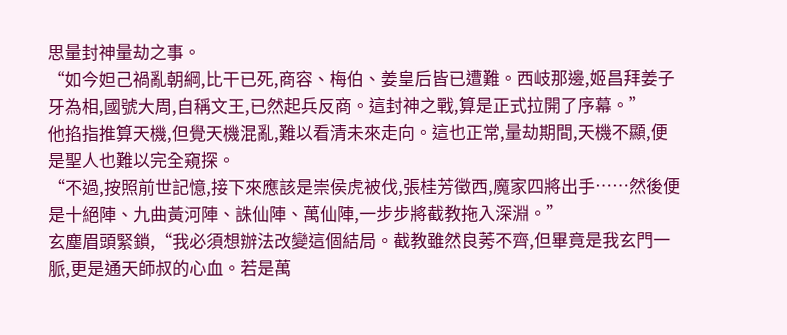思量封神量劫之事。
“如今妲己禍亂朝綱,比干已死,商容、梅伯、姜皇后皆已遭難。西岐那邊,姬昌拜姜子牙為相,國號大周,自稱文王,已然起兵反商。這封神之戰,算是正式拉開了序幕。”
他掐指推算天機,但覺天機混亂,難以看清未來走向。這也正常,量劫期間,天機不顯,便是聖人也難以完全窺探。
“不過,按照前世記憶,接下來應該是崇侯虎被伐,張桂芳徵西,魔家四將出手……然後便是十絕陣、九曲黃河陣、誅仙陣、萬仙陣,一步步將截教拖入深淵。”
玄塵眉頭緊鎖,“我必須想辦法改變這個結局。截教雖然良莠不齊,但畢竟是我玄門一脈,更是通天師叔的心血。若是萬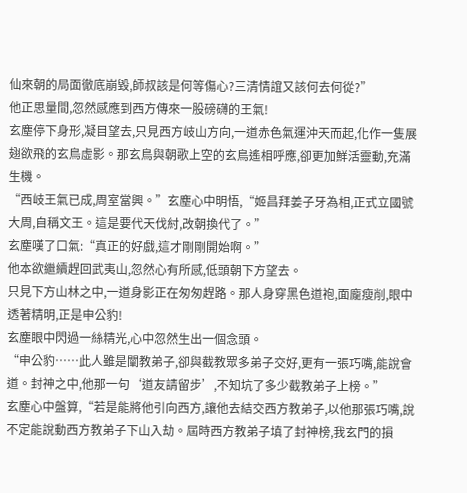仙來朝的局面徹底崩毀,師叔該是何等傷心?三清情誼又該何去何從?”
他正思量間,忽然感應到西方傳來一股磅礴的王氣!
玄塵停下身形,凝目望去,只見西方岐山方向,一道赤色氣運沖天而起,化作一隻展翅欲飛的玄鳥虛影。那玄鳥與朝歌上空的玄鳥遙相呼應,卻更加鮮活靈動,充滿生機。
“西岐王氣已成,周室當興。”玄塵心中明悟,“姬昌拜姜子牙為相,正式立國號大周,自稱文王。這是要代天伐紂,改朝換代了。”
玄塵嘆了口氣:“真正的好戲,這才剛剛開始啊。”
他本欲繼續趕回武夷山,忽然心有所感,低頭朝下方望去。
只見下方山林之中,一道身影正在匆匆趕路。那人身穿黑色道袍,面龐瘦削,眼中透著精明,正是申公豹!
玄塵眼中閃過一絲精光,心中忽然生出一個念頭。
“申公豹……此人雖是闡教弟子,卻與截教眾多弟子交好,更有一張巧嘴,能說會道。封神之中,他那一句‘道友請留步’,不知坑了多少截教弟子上榜。”
玄塵心中盤算,“若是能將他引向西方,讓他去結交西方教弟子,以他那張巧嘴,說不定能說動西方教弟子下山入劫。屆時西方教弟子填了封神榜,我玄門的損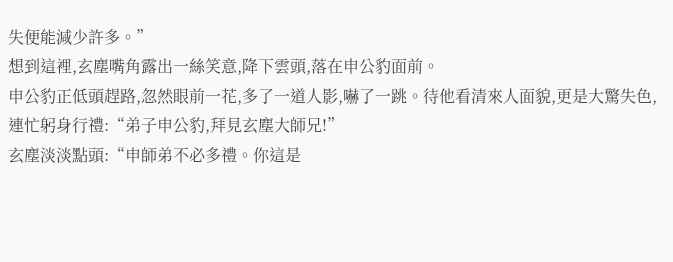失便能減少許多。”
想到這裡,玄塵嘴角露出一絲笑意,降下雲頭,落在申公豹面前。
申公豹正低頭趕路,忽然眼前一花,多了一道人影,嚇了一跳。待他看清來人面貌,更是大驚失色,連忙躬身行禮:“弟子申公豹,拜見玄塵大師兄!”
玄塵淡淡點頭:“申師弟不必多禮。你這是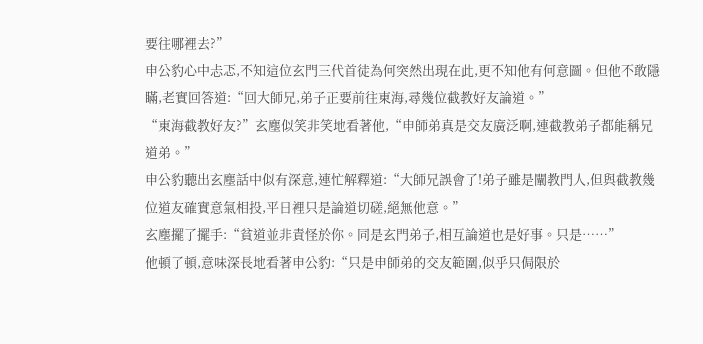要往哪裡去?”
申公豹心中忐忑,不知這位玄門三代首徒為何突然出現在此,更不知他有何意圖。但他不敢隱瞞,老實回答道:“回大師兄,弟子正要前往東海,尋幾位截教好友論道。”
“東海截教好友?”玄塵似笑非笑地看著他,“申師弟真是交友廣泛啊,連截教弟子都能稱兄道弟。”
申公豹聽出玄塵話中似有深意,連忙解釋道:“大師兄誤會了!弟子雖是闡教門人,但與截教幾位道友確實意氣相投,平日裡只是論道切磋,絕無他意。”
玄塵擺了擺手:“貧道並非責怪於你。同是玄門弟子,相互論道也是好事。只是……”
他頓了頓,意味深長地看著申公豹:“只是申師弟的交友範圍,似乎只侷限於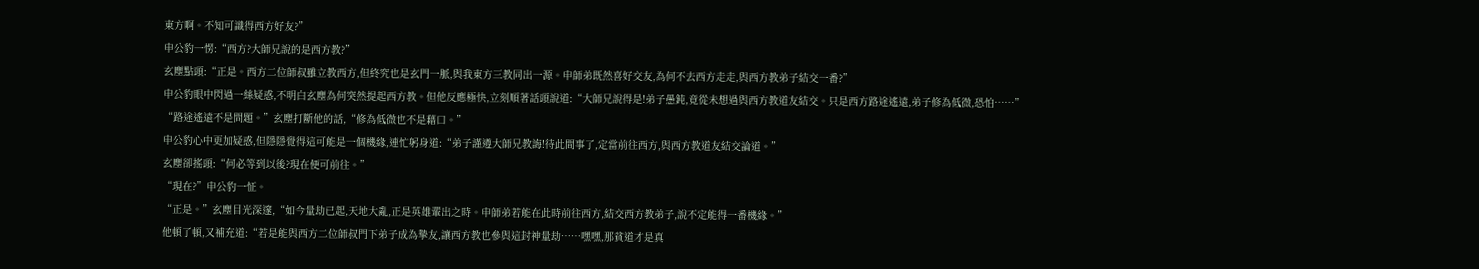東方啊。不知可識得西方好友?”
申公豹一愣:“西方?大師兄說的是西方教?”
玄塵點頭:“正是。西方二位師叔雖立教西方,但終究也是玄門一脈,與我東方三教同出一源。申師弟既然喜好交友,為何不去西方走走,與西方教弟子結交一番?”
申公豹眼中閃過一絲疑惑,不明白玄塵為何突然提起西方教。但他反應極快,立刻順著話頭說道:“大師兄說得是!弟子愚鈍,竟從未想過與西方教道友結交。只是西方路途遙遠,弟子修為低微,恐怕……”
“路途遙遠不是問題。”玄塵打斷他的話,“修為低微也不是藉口。”
申公豹心中更加疑惑,但隱隱覺得這可能是一個機緣,連忙躬身道:“弟子謹遵大師兄教誨!待此間事了,定當前往西方,與西方教道友結交論道。”
玄塵卻搖頭:“何必等到以後?現在便可前往。”
“現在?”申公豹一怔。
“正是。”玄塵目光深邃,“如今量劫已起,天地大亂,正是英雄輩出之時。申師弟若能在此時前往西方,結交西方教弟子,說不定能得一番機緣。”
他頓了頓,又補充道:“若是能與西方二位師叔門下弟子成為摯友,讓西方教也參與這封神量劫……嘿嘿,那貧道才是真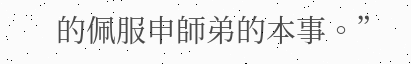的佩服申師弟的本事。”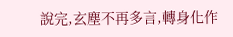說完,玄塵不再多言,轉身化作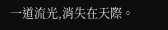一道流光,消失在天際。